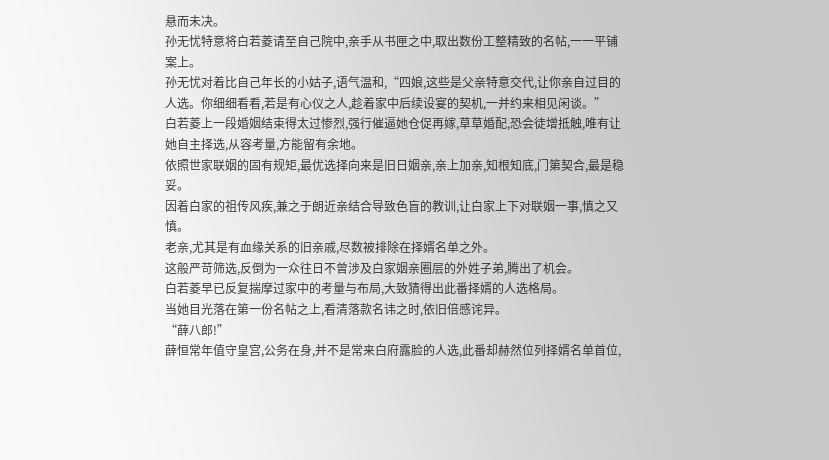悬而未决。
孙无忧特意将白若菱请至自己院中,亲手从书匣之中,取出数份工整精致的名帖,一一平铺案上。
孙无忧对着比自己年长的小姑子,语气温和,“四娘,这些是父亲特意交代,让你亲自过目的人选。你细细看看,若是有心仪之人,趁着家中后续设宴的契机,一并约来相见闲谈。”
白若菱上一段婚姻结束得太过惨烈,强行催逼她仓促再嫁,草草婚配,恐会徒增抵触,唯有让她自主择选,从容考量,方能留有余地。
依照世家联姻的固有规矩,最优选择向来是旧日姻亲,亲上加亲,知根知底,门第契合,最是稳妥。
因着白家的祖传风疾,兼之于朗近亲结合导致色盲的教训,让白家上下对联姻一事,慎之又慎。
老亲,尤其是有血缘关系的旧亲戚,尽数被排除在择婿名单之外。
这般严苛筛选,反倒为一众往日不曾涉及白家姻亲圈层的外姓子弟,腾出了机会。
白若菱早已反复揣摩过家中的考量与布局,大致猜得出此番择婿的人选格局。
当她目光落在第一份名帖之上,看清落款名讳之时,依旧倍感诧异。
“薛八郎!”
薛恒常年值守皇宫,公务在身,并不是常来白府露脸的人选,此番却赫然位列择婿名单首位,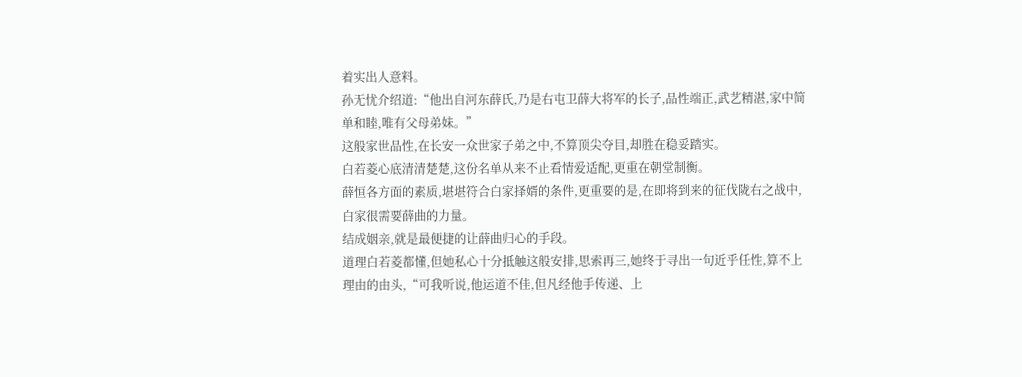着实出人意料。
孙无忧介绍道:“他出自河东薛氏,乃是右屯卫薛大将军的长子,品性端正,武艺精湛,家中简单和睦,唯有父母弟妹。”
这般家世品性,在长安一众世家子弟之中,不算顶尖夺目,却胜在稳妥踏实。
白若菱心底清清楚楚,这份名单从来不止看情爱适配,更重在朝堂制衡。
薛恒各方面的素质,堪堪符合白家择婿的条件,更重要的是,在即将到来的征伐陇右之战中,白家很需要薛曲的力量。
结成姻亲,就是最便捷的让薛曲归心的手段。
道理白若菱都懂,但她私心十分抵触这般安排,思索再三,她终于寻出一句近乎任性,算不上理由的由头,“可我听说,他运道不佳,但凡经他手传递、上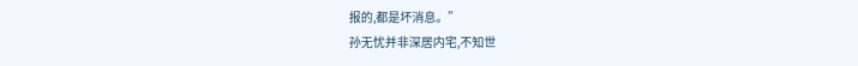报的,都是坏消息。”
孙无忧并非深居内宅,不知世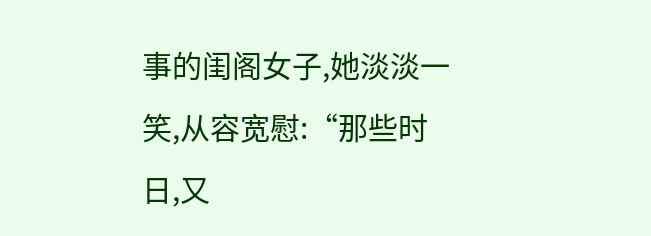事的闺阁女子,她淡淡一笑,从容宽慰:“那些时日,又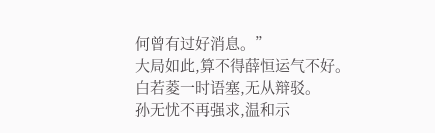何曾有过好消息。”
大局如此,算不得薛恒运气不好。
白若菱一时语塞,无从辩驳。
孙无忧不再强求,温和示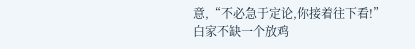意,“不必急于定论,你接着往下看!”
白家不缺一个放鸡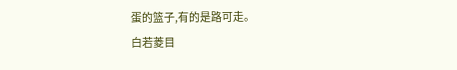蛋的篮子,有的是路可走。
白若菱目